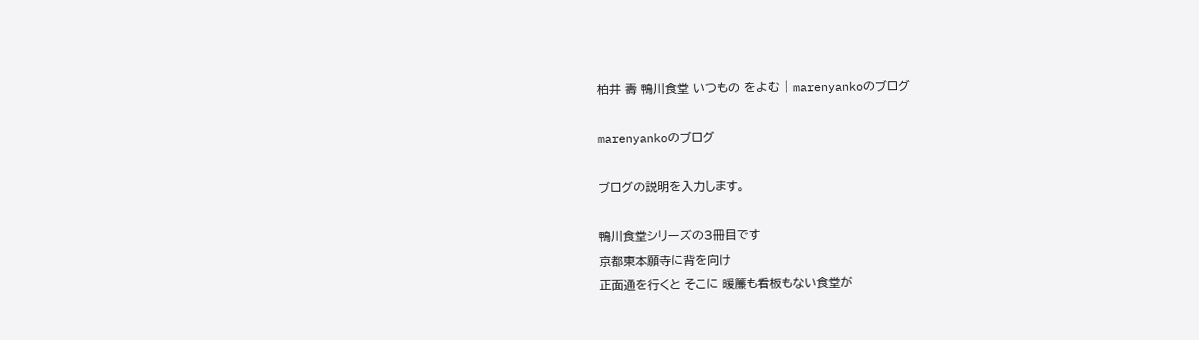柏井 壽 鴨川食堂 いつもの をよむ | marenyankoのブログ

marenyankoのブログ

ブログの説明を入力します。

鴨川食堂シリーズの3冊目です
京都東本願寺に背を向け
正面通を行くと そこに 暖簾も看板もない食堂が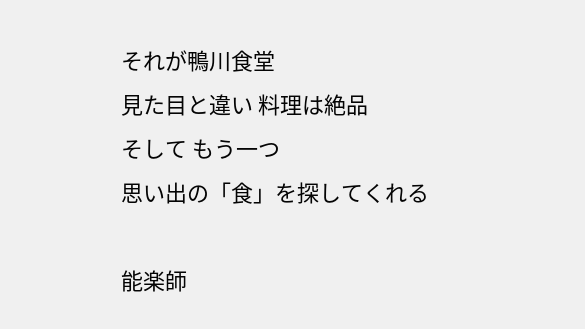それが鴨川食堂
見た目と違い 料理は絶品
そして もう一つ
思い出の「食」を探してくれる

能楽師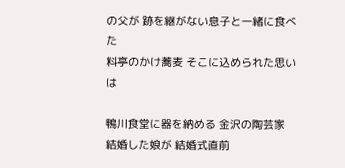の父が 跡を継がない息子と一緒に食べた
料亭のかけ蕎麦 そこに込められた思いは

鴨川食堂に器を納める 金沢の陶芸家
結婚した娘が 結婚式直前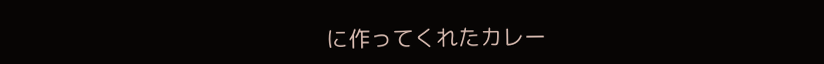に作ってくれたカレー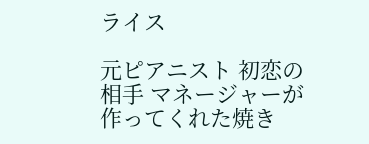ライス

元ピアニスト 初恋の相手 マネージャーが作ってくれた焼き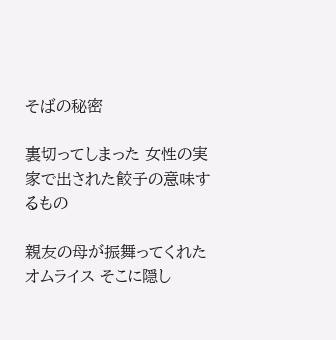そばの秘密

裏切ってしまった 女性の実家で出された餃子の意味するもの

親友の母が振舞ってくれたオムライス そこに隠し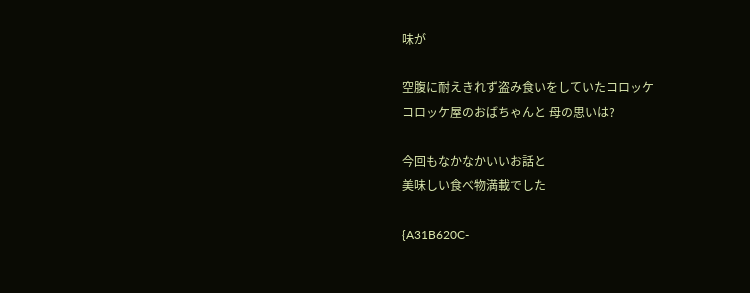味が

空腹に耐えきれず盗み食いをしていたコロッケ
コロッケ屋のおばちゃんと 母の思いは?

今回もなかなかいいお話と
美味しい食べ物満載でした

{A31B620C-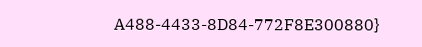A488-4433-8D84-772F8E300880}